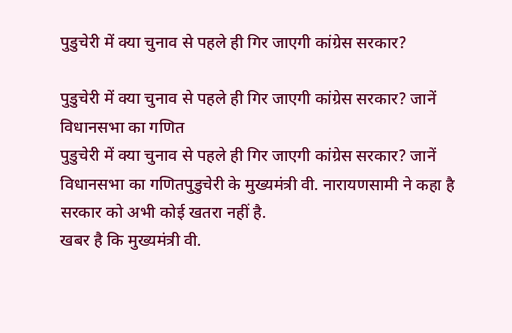पुडुचेरी में क्या चुनाव से पहले ही गिर जाएगी कांग्रेस सरकार?

पुडुचेरी में क्या चुनाव से पहले ही गिर जाएगी कांग्रेस सरकार? जानें विधानसभा का गणित
पुडुचेरी में क्या चुनाव से पहले ही गिर जाएगी कांग्रेस सरकार? जानें विधानसभा का गणितपुडुचेरी के मुख्यमंत्री वी. नारायणसामी ने कहा है सरकार को अभी कोई खतरा नहीं है.
खबर है कि मुख्यमंत्री वी.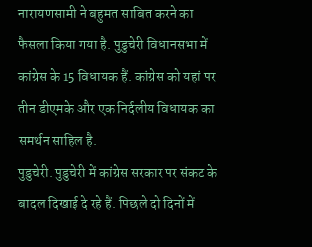नारायणसामी ने बहुमत साबित करने का फैसला किया गया है. पुडुचेरी विधानसभा में कांग्रेस के 15 विधायक हैं. कांग्रेस को यहां पर तीन डीएमके और एक निर्दलीय विधायक का समर्थन साहिल है.
पुडुचेरी. पुडुचेरी में कांग्रेस सरकार पर संकट के बादल दिखाई दे रहे हैं. पिछले दो दिनों में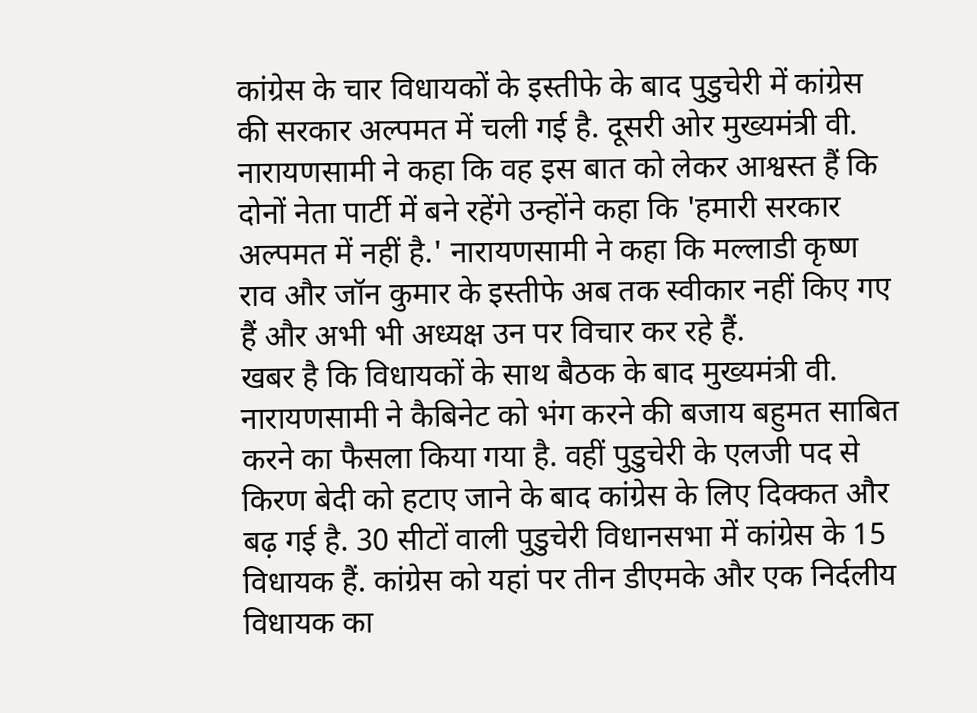कांग्रेस के चार विधायकों के इस्तीफे के बाद पुडुचेरी में कांग्रेस की सरकार अल्पमत में चली गई है. दूसरी ओर मुख्यमंत्री वी. नारायणसामी ने कहा कि वह इस बात को लेकर आश्वस्त हैं कि दोनों नेता पार्टी में बने रहेंगे उन्होंने कहा कि 'हमारी सरकार अल्पमत में नहीं है.' नारायणसामी ने कहा कि मल्लाडी कृष्ण राव और जॉन कुमार के इस्तीफे अब तक स्वीकार नहीं किए गए हैं और अभी भी अध्यक्ष उन पर विचार कर रहे हैं.
खबर है कि विधायकों के साथ बैठक के बाद मुख्यमंत्री वी. नारायणसामी ने कैबिनेट को भंग करने की बजाय बहुमत साबित करने का फैसला किया गया है. वहीं पुडुचेरी के एलजी पद से किरण बेदी को हटाए जाने के बाद कांग्रेस के लिए दिक्कत और बढ़ गई है. 30 सीटों वाली पुडुचेरी विधानसभा में कांग्रेस के 15 विधायक हैं. कांग्रेस को यहां पर तीन डीएमके और एक निर्दलीय विधायक का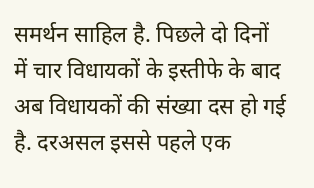समर्थन साहिल है. पिछले दो दिनों में चार विधायकों के इस्तीफे के बाद अब विधायकों की संख्या दस हो गई है. दरअसल इससे पहले एक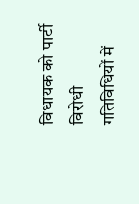विधायक को पार्टी विरोधी गतिविधियों में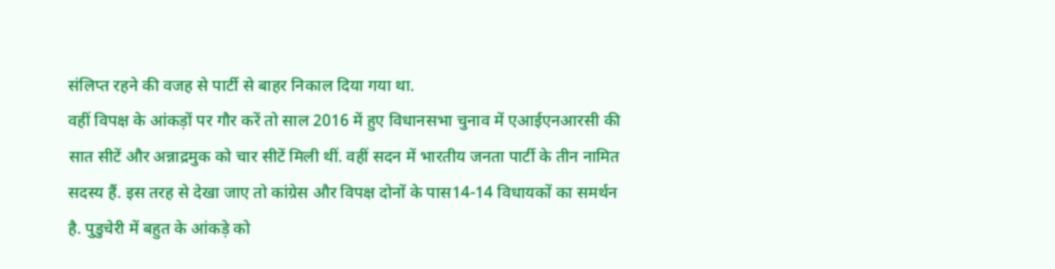संलिप्त रहने की वजह से पार्टी से बाहर निकाल दिया गया था.
वहीं विपक्ष के आंकड़ों पर गौर करें तो साल 2016 में हुए विधानसभा चुनाव में एआईएनआरसी की सात सीटें और अन्नाद्रमुक को चार सीटें मिली थीं. वहीं सदन में भारतीय जनता पार्टी के तीन नामित सदस्य हैं. इस तरह से देखा जाए तो कांग्रेस और विपक्ष दोनों के पास14-14 विधायकों का समर्थन है. पुडुचेरी में बहुत के आंकड़े को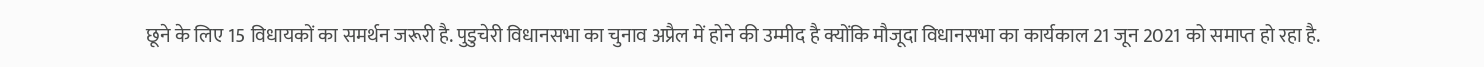छूने के लिए 15 विधायकों का समर्थन जरूरी है. पुडुचेरी विधानसभा का चुनाव अप्रैल में होने की उम्मीद है क्योंकि मौजूदा विधानसभा का कार्यकाल 21 जून 2021 को समाप्त हो रहा है.